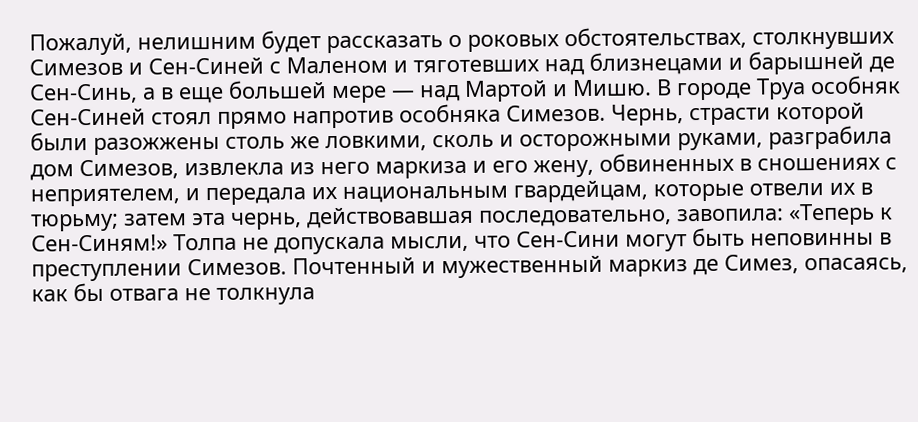Пожалуй, нелишним будет рассказать о роковых обстоятельствах, столкнувших Симезов и Сен-Синей с Маленом и тяготевших над близнецами и барышней де Сен-Синь, а в еще большей мере — над Мартой и Мишю. В городе Труа особняк Сен-Синей стоял прямо напротив особняка Симезов. Чернь, страсти которой были разожжены столь же ловкими, сколь и осторожными руками, разграбила дом Симезов, извлекла из него маркиза и его жену, обвиненных в сношениях с неприятелем, и передала их национальным гвардейцам, которые отвели их в тюрьму; затем эта чернь, действовавшая последовательно, завопила: «Теперь к Сен-Синям!» Толпа не допускала мысли, что Сен-Сини могут быть неповинны в преступлении Симезов. Почтенный и мужественный маркиз де Симез, опасаясь, как бы отвага не толкнула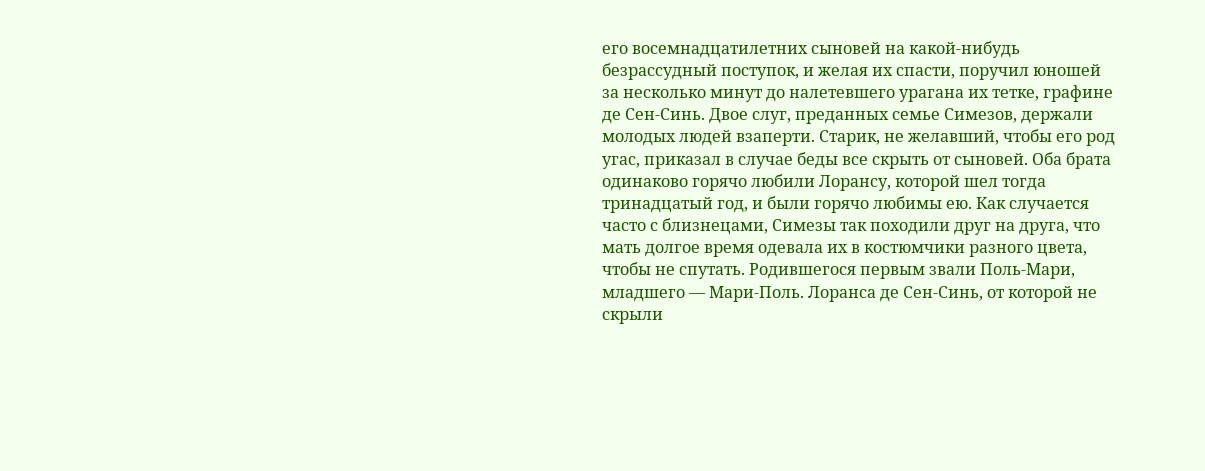его восемнадцатилетних сыновей на какой-нибудь безрассудный поступок, и желая их спасти, поручил юношей за несколько минут до налетевшего урагана их тетке, графине де Сен-Синь. Двое слуг, преданных семье Симезов, держали молодых людей взаперти. Старик, не желавший, чтобы его род угас, приказал в случае беды все скрыть от сыновей. Оба брата одинаково горячо любили Лорансу, которой шел тогда тринадцатый год, и были горячо любимы ею. Как случается часто с близнецами, Симезы так походили друг на друга, что мать долгое время одевала их в костюмчики разного цвета, чтобы не спутать. Родившегося первым звали Поль-Мари, младшего — Мари-Поль. Лоранса де Сен-Синь, от которой не скрыли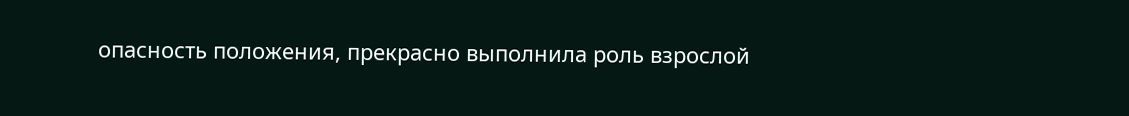опасность положения, прекрасно выполнила роль взрослой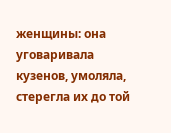женщины: она уговаривала кузенов, умоляла, стерегла их до той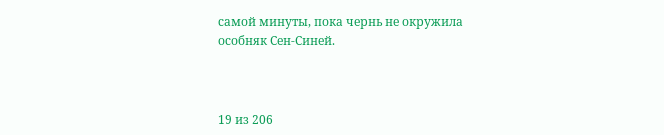самой минуты, пока чернь не окружила особняк Сен-Синей.



19 из 206